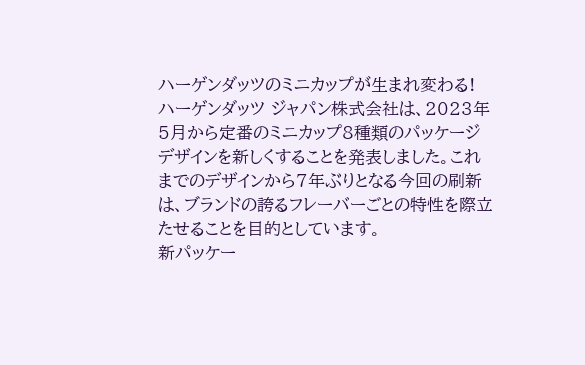ハーゲンダッツのミニカップが生まれ変わる!
ハーゲンダッツ ジャパン株式会社は、2023年5月から定番のミニカップ8種類のパッケージデザインを新しくすることを発表しました。これまでのデザインから7年ぶりとなる今回の刷新は、ブランドの誇るフレーバーごとの特性を際立たせることを目的としています。
新パッケー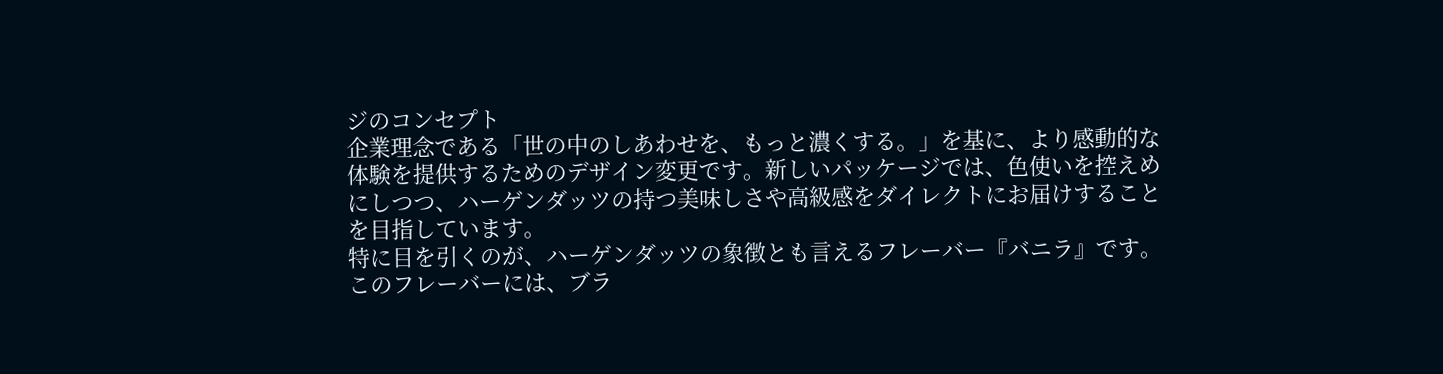ジのコンセプト
企業理念である「世の中のしあわせを、もっと濃くする。」を基に、より感動的な体験を提供するためのデザイン変更です。新しいパッケージでは、色使いを控えめにしつつ、ハーゲンダッツの持つ美味しさや高級感をダイレクトにお届けすることを目指しています。
特に目を引くのが、ハーゲンダッツの象徴とも言えるフレーバー『バニラ』です。このフレーバーには、ブラ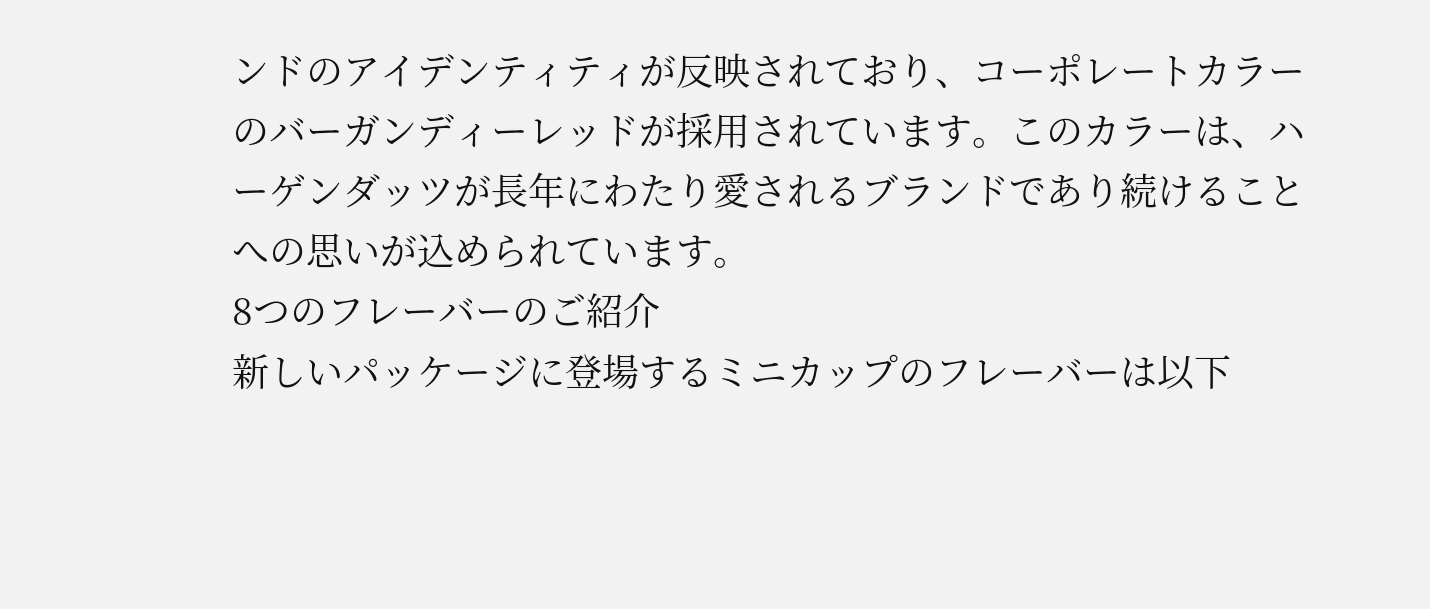ンドのアイデンティティが反映されており、コーポレートカラーのバーガンディーレッドが採用されています。このカラーは、ハーゲンダッツが長年にわたり愛されるブランドであり続けることへの思いが込められています。
8つのフレーバーのご紹介
新しいパッケージに登場するミニカップのフレーバーは以下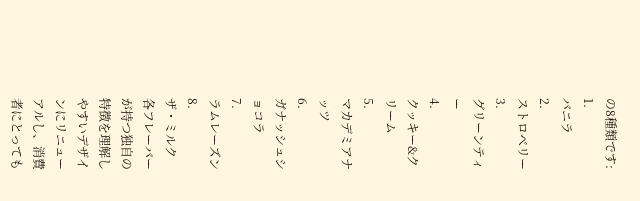の8種類です:
1.
バニラ
2.
ストロベリー
3.
グリーンティー
4.
クッキー&クリーム
5.
マカデミアナッツ
6.
ガナッシュショコラ
7.
ラムレーズン
8.
ザ・ミルク
各フレーバーが持つ独自の特徴を理解しやすいデザインにリニューアルし、消費者にとっても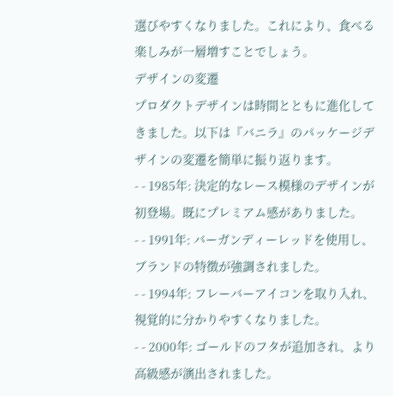選びやすくなりました。これにより、食べる楽しみが一層増すことでしょう。
デザインの変遷
プロダクトデザインは時間とともに進化してきました。以下は『バニラ』のパッケージデザインの変遷を簡単に振り返ります。
- - 1985年: 決定的なレース模様のデザインが初登場。既にプレミアム感がありました。
- - 1991年: バーガンディーレッドを使用し、ブランドの特徴が強調されました。
- - 1994年: フレーバーアイコンを取り入れ、視覚的に分かりやすくなりました。
- - 2000年: ゴールドのフタが追加され、より高級感が演出されました。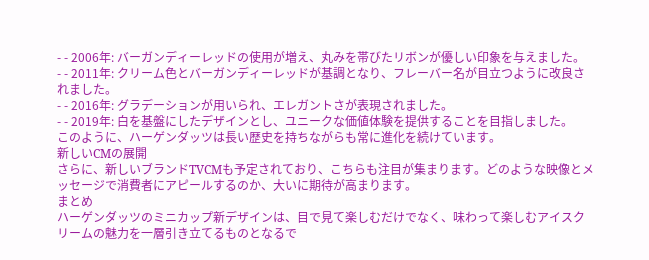- - 2006年: バーガンディーレッドの使用が増え、丸みを帯びたリボンが優しい印象を与えました。
- - 2011年: クリーム色とバーガンディーレッドが基調となり、フレーバー名が目立つように改良されました。
- - 2016年: グラデーションが用いられ、エレガントさが表現されました。
- - 2019年: 白を基盤にしたデザインとし、ユニークな価値体験を提供することを目指しました。
このように、ハーゲンダッツは長い歴史を持ちながらも常に進化を続けています。
新しいCMの展開
さらに、新しいブランドTVCMも予定されており、こちらも注目が集まります。どのような映像とメッセージで消費者にアピールするのか、大いに期待が高まります。
まとめ
ハーゲンダッツのミニカップ新デザインは、目で見て楽しむだけでなく、味わって楽しむアイスクリームの魅力を一層引き立てるものとなるで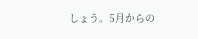しょう。5月からの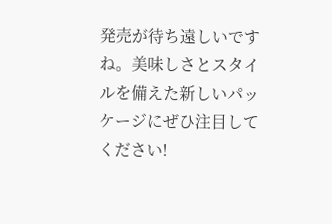発売が待ち遠しいですね。美味しさとスタイルを備えた新しいパッケージにぜひ注目してください!